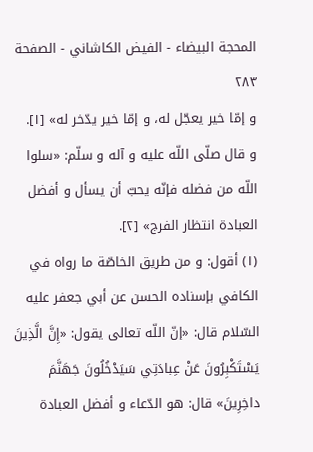المحجة البيضاء - الفيض الكاشاني - الصفحة ٢٨٣
و إمّا خير يعجّل له، و إمّا خير يدّخر له» [١].
و قال صلّى اللّه عليه و آله و سلّم: «سلوا اللّه من فضله فإنّه يحبّ أن يسأل و أفضل العبادة انتظار الفرج» [٢].
(١) أقول: و من طريق الخاصّة ما رواه في الكافي بإسناده الحسن عن أبي جعفر عليه السّلام قال: «إنّ اللّه تعالى يقول: «إِنَّ الَّذِينَ يَسْتَكْبِرُونَ عَنْ عِبادَتِي سَيَدْخُلُونَ جَهَنَّمَ داخِرِينَ» قال: هو الدّعاء و أفضل العبادة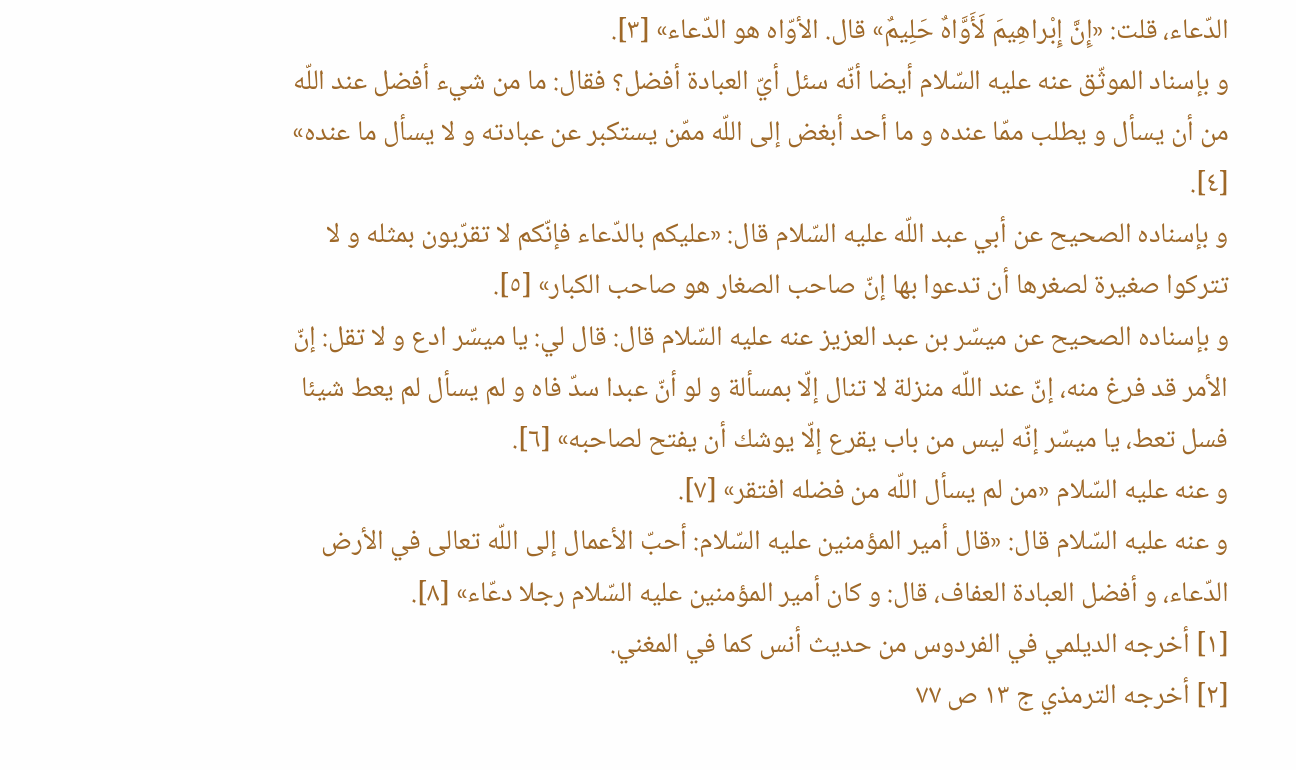الدّعاء، قلت: «إِنَّ إِبْراهِيمَ لَأَوَّاهٌ حَلِيمٌ» قال. الأوّاه هو الدّعاء» [٣].
و بإسناد الموثّق عنه عليه السّلام أيضا أنّه سئل أيّ العبادة أفضل؟ فقال: ما من شيء أفضل عند اللّه من أن يسأل و يطلب ممّا عنده و ما أحد أبغض إلى اللّه ممّن يستكبر عن عبادته و لا يسأل ما عنده» [٤].
و بإسناده الصحيح عن أبي عبد اللّه عليه السّلام قال: «عليكم بالدّعاء فإنّكم لا تقرّبون بمثله و لا تتركوا صغيرة لصغرها أن تدعوا بها إنّ صاحب الصغار هو صاحب الكبار» [٥].
و بإسناده الصحيح عن ميسّر بن عبد العزيز عنه عليه السّلام قال: قال لي: يا ميسّر ادع و لا تقل: إنّ الأمر قد فرغ منه، إنّ عند اللّه منزلة لا تنال إلّا بمسألة و لو أنّ عبدا سدّ فاه و لم يسأل لم يعط شيئا فسل تعط، يا ميسّر إنّه ليس من باب يقرع إلّا يوشك أن يفتح لصاحبه» [٦].
و عنه عليه السّلام «من لم يسأل اللّه من فضله افتقر» [٧].
و عنه عليه السّلام قال: «قال أمير المؤمنين عليه السّلام: أحبّ الأعمال إلى اللّه تعالى في الأرض الدّعاء، و أفضل العبادة العفاف، قال: و كان أمير المؤمنين عليه السّلام رجلا دعّاء» [٨].
[١] أخرجه الديلمي في الفردوس من حديث أنس كما في المغني.
[٢] أخرجه الترمذي ج ١٣ ص ٧٧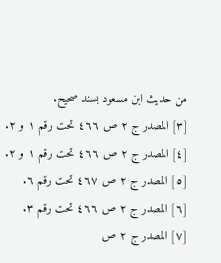من حديث ابن مسعود بسند صحيح.
[٣] المصدر ج ٢ ص ٤٦٦ تحت رقم ١ و ٢.
[٤] المصدر ج ٢ ص ٤٦٦ تحت رقم ١ و ٢.
[٥] المصدر ج ٢ ص ٤٦٧ تحت رقم ٦.
[٦] المصدر ج ٢ ص ٤٦٦ تحت رقم ٣.
[٧] المصدر ج ٢ ص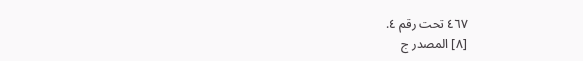٤٦٧ تحت رقم ٤.
[٨] المصدر ج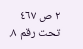٢ ص ٤٦٧ تحت رقم ٨.